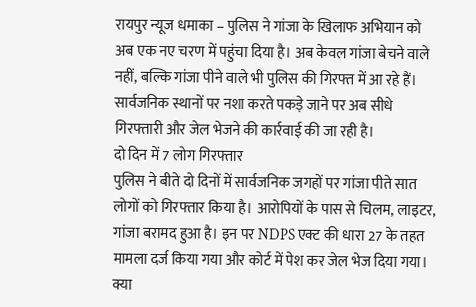रायपुर न्यूज धमाका – पुलिस ने गांजा के खिलाफ अभियान को अब एक नए चरण में पहुंचा दिया है। अब केवल गांजा बेचने वाले नहीं, बल्कि गांजा पीने वाले भी पुलिस की गिरफ्त में आ रहे हैं। सार्वजनिक स्थानों पर नशा करते पकड़े जाने पर अब सीधे गिरफ्तारी और जेल भेजने की कार्रवाई की जा रही है।
दो दिन में 7 लोग गिरफ्तार
पुलिस ने बीते दो दिनों में सार्वजनिक जगहों पर गांजा पीते सात लोगों को गिरफ्तार किया है। आरोपियों के पास से चिलम, लाइटर, गांजा बरामद हुआ है। इन पर NDPS एक्ट की धारा 27 के तहत मामला दर्ज किया गया और कोर्ट में पेश कर जेल भेज दिया गया।
क्या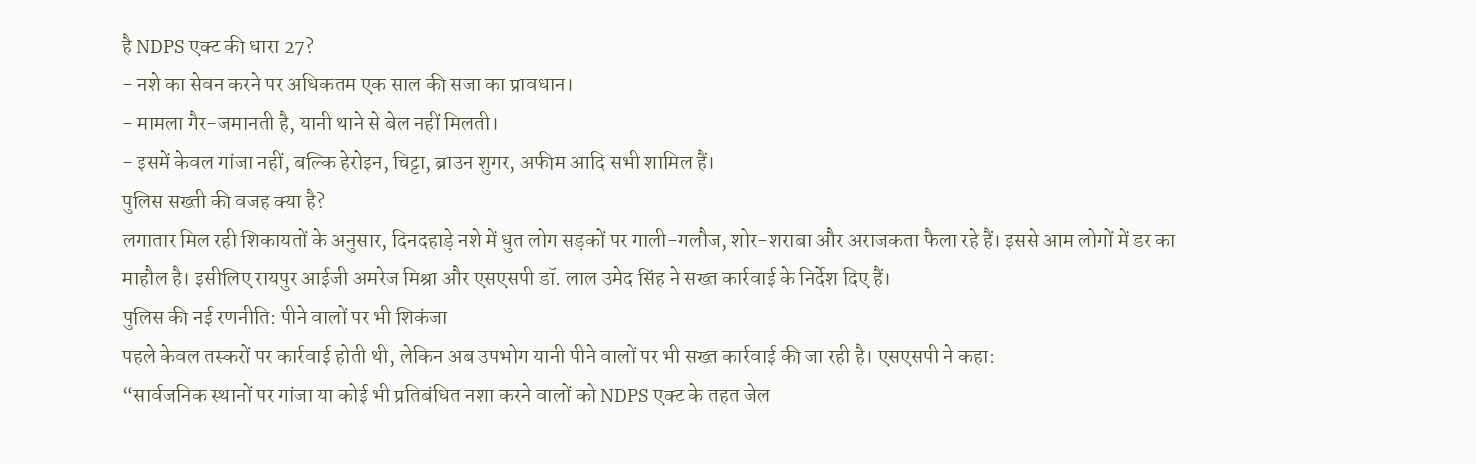है NDPS एक्ट की धारा 27?
- नशे का सेवन करने पर अधिकतम एक साल की सजा का प्रावधान।
- मामला गैर-जमानती है, यानी थाने से बेल नहीं मिलती।
- इसमें केवल गांजा नहीं, बल्कि हेरोइन, चिट्टा, ब्राउन शुगर, अफीम आदि सभी शामिल हैं।
पुलिस सख्ती की वजह क्या है?
लगातार मिल रही शिकायतों के अनुसार, दिनदहाड़े नशे में धुत लोग सड़कों पर गाली-गलौज, शोर-शराबा और अराजकता फैला रहे हैं। इससे आम लोगों में डर का माहौल है। इसीलिए रायपुर आईजी अमरेज मिश्रा और एसएसपी डॉ. लाल उमेद सिंह ने सख्त कार्रवाई के निर्देश दिए हैं।
पुलिस की नई रणनीति: पीने वालों पर भी शिकंजा
पहले केवल तस्करों पर कार्रवाई होती थी, लेकिन अब उपभोग यानी पीने वालों पर भी सख्त कार्रवाई की जा रही है। एसएसपी ने कहा:
“सार्वजनिक स्थानों पर गांजा या कोई भी प्रतिबंधित नशा करने वालों को NDPS एक्ट के तहत जेल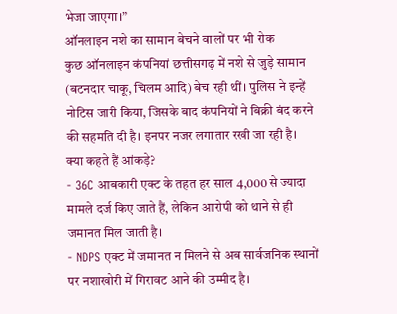भेजा जाएगा।”
ऑनलाइन नशे का सामान बेचने वालों पर भी रोक
कुछ ऑनलाइन कंपनियां छत्तीसगढ़ में नशे से जुड़े सामान (बटनदार चाकू, चिलम आदि) बेच रही थीं। पुलिस ने इन्हें नोटिस जारी किया, जिसके बाद कंपनियों ने बिक्री बंद करने की सहमति दी है। इनपर नजर लगातार रखी जा रही है।
क्या कहते हैं आंकड़े?
- 36C आबकारी एक्ट के तहत हर साल 4,000 से ज्यादा मामले दर्ज किए जाते हैं, लेकिन आरोपी को थाने से ही जमानत मिल जाती है।
- NDPS एक्ट में जमानत न मिलने से अब सार्वजनिक स्थानों पर नशाखोरी में गिरावट आने की उम्मीद है।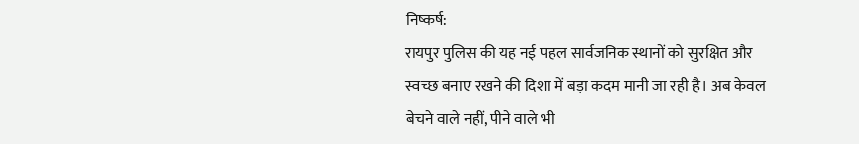निष्कर्ष:
रायपुर पुलिस की यह नई पहल सार्वजनिक स्थानों को सुरक्षित और स्वच्छ बनाए रखने की दिशा में बड़ा कदम मानी जा रही है। अब केवल बेचने वाले नहीं, पीने वाले भी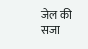जेल की सजा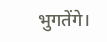भुगतेंगे।